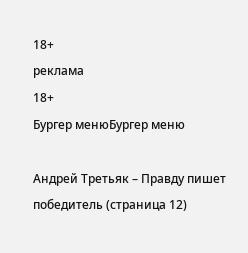18+
реклама
18+
Бургер менюБургер меню

Андрей Третьяк – Правду пишет победитель (страница 12)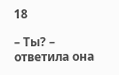18

– Ты? – ответила она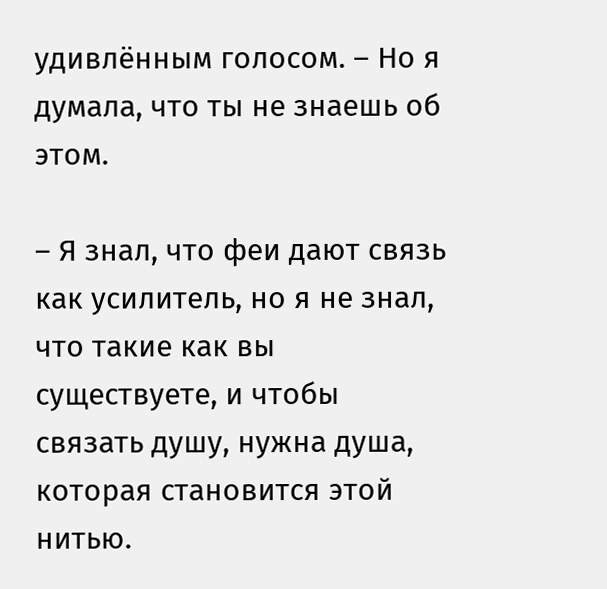удивлённым голосом. – Но я думала, что ты не знаешь об этом.

– Я знал, что феи дают связь как усилитель, но я не знал, что такие как вы существуете, и чтобы связать душу, нужна душа, которая становится этой нитью.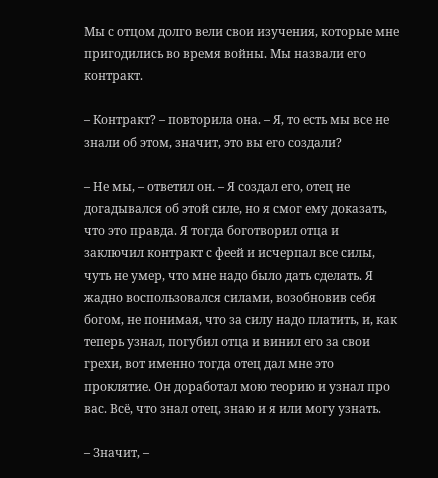Мы с отцом долго вели свои изучения, которые мне пригодились во время войны. Мы назвали его контракт.

– Контракт? – повторила она. – Я, то есть мы все не знали об этом, значит, это вы его создали?

– Не мы, – ответил он. – Я создал его, отец не догадывался об этой силе, но я смог ему доказать, что это правда. Я тогда боготворил отца и заключил контракт с феей и исчерпал все силы, чуть не умер, что мне надо было дать сделать. Я жадно воспользовался силами, возобновив себя богом, не понимая, что за силу надо платить, и, как теперь узнал, погубил отца и винил его за свои грехи, вот именно тогда отец дал мне это проклятие. Он доработал мою теорию и узнал про вас. Всё, что знал отец, знаю и я или могу узнать.

– Значит, –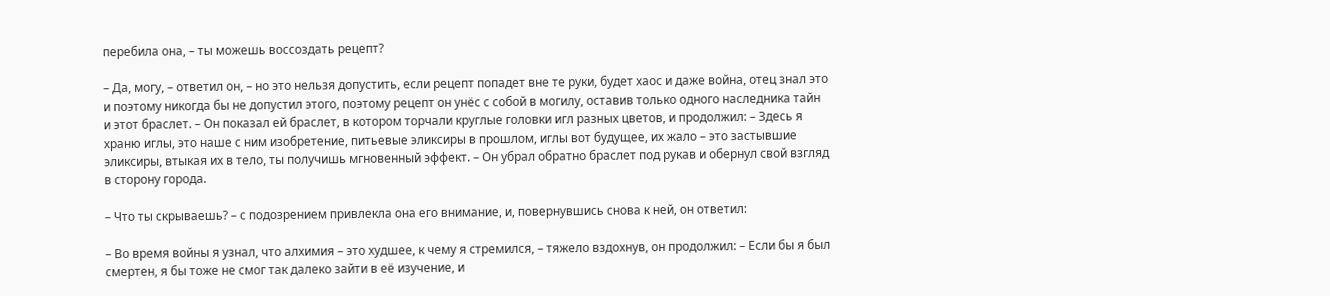перебила она, – ты можешь воссоздать рецепт?

– Да, могу, – ответил он, – но это нельзя допустить, если рецепт попадет вне те руки, будет хаос и даже война, отец знал это и поэтому никогда бы не допустил этого, поэтому рецепт он унёс с собой в могилу, оставив только одного наследника тайн и этот браслет. – Он показал ей браслет, в котором торчали круглые головки игл разных цветов, и продолжил: – Здесь я храню иглы, это наше с ним изобретение, питьевые эликсиры в прошлом, иглы вот будущее, их жало – это застывшие эликсиры, втыкая их в тело, ты получишь мгновенный эффект. – Он убрал обратно браслет под рукав и обернул свой взгляд в сторону города.

– Что ты скрываешь? – с подозрением привлекла она его внимание, и, повернувшись снова к ней, он ответил:

– Во время войны я узнал, что алхимия – это худшее, к чему я стремился, – тяжело вздохнув, он продолжил: – Если бы я был смертен, я бы тоже не смог так далеко зайти в её изучение, и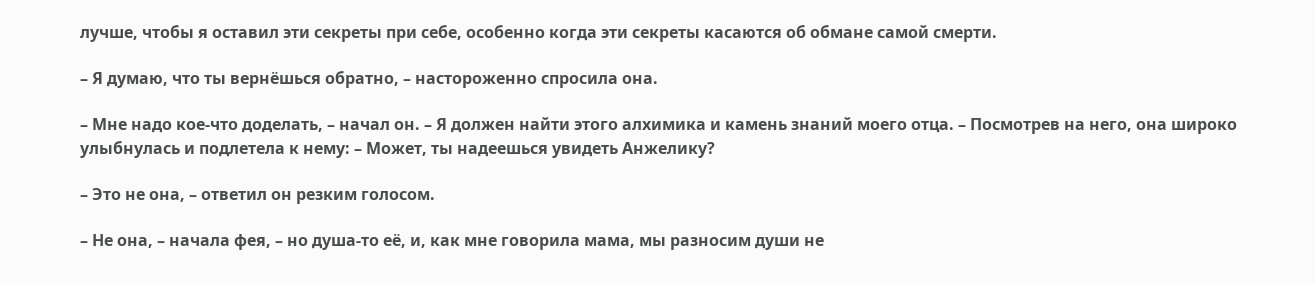лучше, чтобы я оставил эти секреты при себе, особенно когда эти секреты касаются об обмане самой смерти.

– Я думаю, что ты вернёшься обратно, – настороженно спросила она.

– Мне надо кое-что доделать, – начал он. – Я должен найти этого алхимика и камень знаний моего отца. – Посмотрев на него, она широко улыбнулась и подлетела к нему: – Может, ты надеешься увидеть Анжелику?

– Это не она, – ответил он резким голосом.

– Не она, – начала фея, – но душа-то её, и, как мне говорила мама, мы разносим души не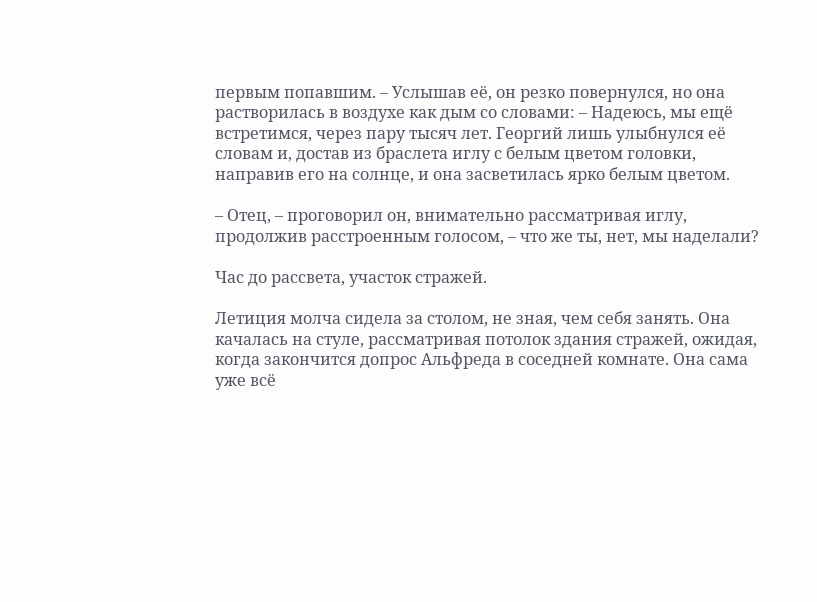первым попавшим. – Услышав её, он резко повернулся, но она растворилась в воздухе как дым со словами: – Надеюсь, мы ещё встретимся, через пару тысяч лет. Георгий лишь улыбнулся её словам и, достав из браслета иглу с белым цветом головки, направив его на солнце, и она засветилась ярко белым цветом.

– Отец, – проговорил он, внимательно рассматривая иглу, продолжив расстроенным голосом, – что же ты, нет, мы наделали?

Час до рассвета, участок стражей.

Летиция молча сидела за столом, не зная, чем себя занять. Она качалась на стуле, рассматривая потолок здания стражей, ожидая, когда закончится допрос Альфреда в соседней комнате. Она сама уже всё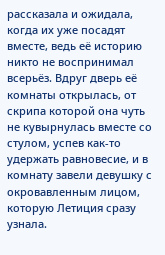рассказала и ожидала, когда их уже посадят вместе, ведь её историю никто не воспринимал всерьёз. Вдруг дверь её комнаты открылась, от скрипа которой она чуть не кувырнулась вместе со стулом, успев как-то удержать равновесие, и в комнату завели девушку с окровавленным лицом, которую Летиция сразу узнала.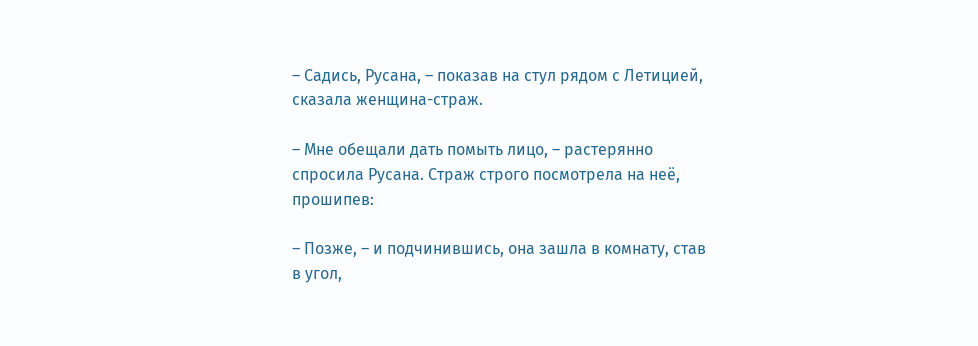– Садись, Русана, – показав на стул рядом с Летицией, сказала женщина-страж.

– Мне обещали дать помыть лицо, – растерянно спросила Русана. Страж строго посмотрела на неё, прошипев:

– Позже, – и подчинившись, она зашла в комнату, став в угол,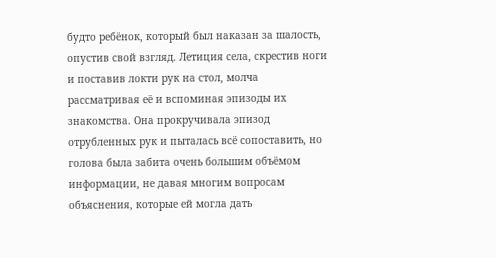будто ребёнок, который был наказан за шалость, опустив свой взгляд. Летиция села, скрестив ноги и поставив локти рук на стол, молча рассматривая её и вспоминая эпизоды их знакомства. Она прокручивала эпизод отрубленных рук и пыталась всё сопоставить, но голова была забита очень большим объёмом информации, не давая многим вопросам объяснения, которые ей могла дать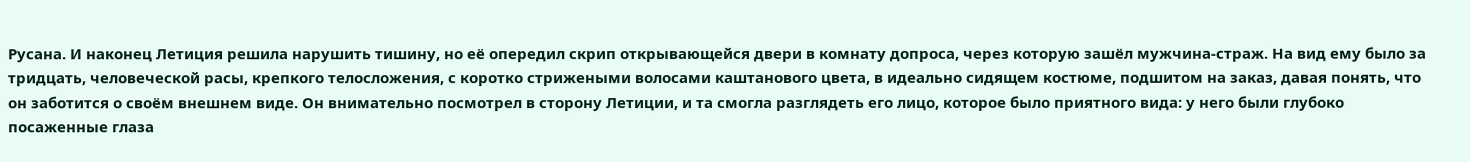Русана. И наконец Летиция решила нарушить тишину, но её опередил скрип открывающейся двери в комнату допроса, через которую зашёл мужчина-страж. На вид ему было за тридцать, человеческой расы, крепкого телосложения, с коротко стрижеными волосами каштанового цвета, в идеально сидящем костюме, подшитом на заказ, давая понять, что он заботится о своём внешнем виде. Он внимательно посмотрел в сторону Летиции, и та смогла разглядеть его лицо, которое было приятного вида: у него были глубоко посаженные глаза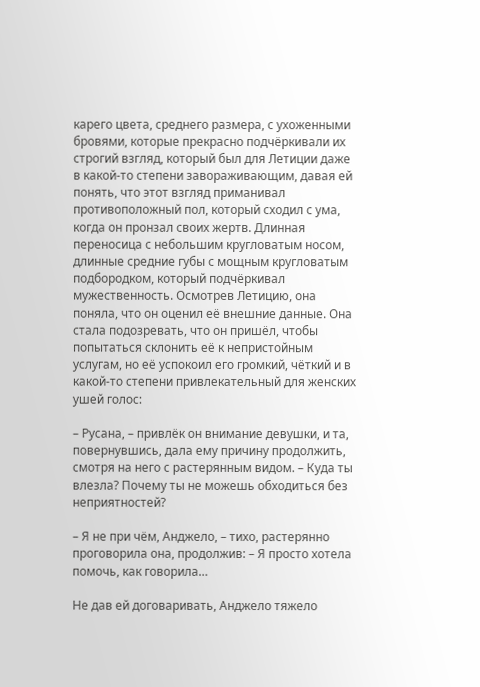карего цвета, среднего размера, с ухоженными бровями, которые прекрасно подчёркивали их строгий взгляд, который был для Летиции даже в какой-то степени завораживающим, давая ей понять, что этот взгляд приманивал противоположный пол, который сходил с ума, когда он пронзал своих жертв. Длинная переносица с небольшим кругловатым носом, длинные средние губы с мощным кругловатым подбородком, который подчёркивал мужественность. Осмотрев Летицию, она поняла, что он оценил её внешние данные. Она стала подозревать, что он пришёл, чтобы попытаться склонить её к непристойным услугам, но её успокоил его громкий, чёткий и в какой-то степени привлекательный для женских ушей голос:

– Русана, – привлёк он внимание девушки, и та, повернувшись, дала ему причину продолжить, смотря на него с растерянным видом. – Куда ты влезла? Почему ты не можешь обходиться без неприятностей?

– Я не при чём, Анджело, – тихо, растерянно проговорила она, продолжив: – Я просто хотела помочь, как говорила…

Не дав ей договаривать, Анджело тяжело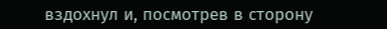вздохнул и, посмотрев в сторону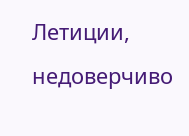Летиции, недоверчиво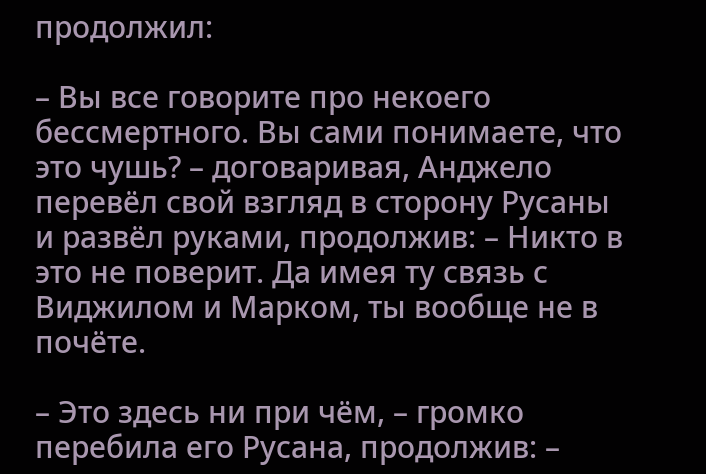продолжил:

– Вы все говорите про некоего бессмертного. Вы сами понимаете, что это чушь? – договаривая, Анджело перевёл свой взгляд в сторону Русаны и развёл руками, продолжив: – Никто в это не поверит. Да имея ту связь с Виджилом и Марком, ты вообще не в почёте.

– Это здесь ни при чём, – громко перебила его Русана, продолжив: –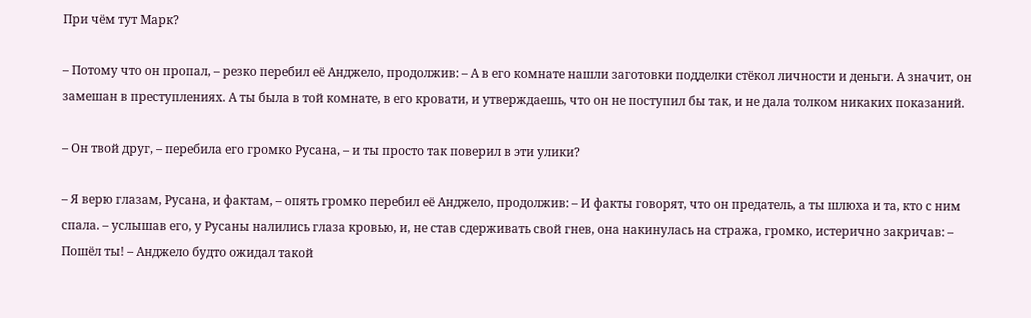При чём тут Марк?

– Потому что он пропал, – резко перебил её Анджело, продолжив: – А в его комнате нашли заготовки подделки стёкол личности и деньги. А значит, он замешан в преступлениях. А ты была в той комнате, в его кровати, и утверждаешь, что он не поступил бы так, и не дала толком никаких показаний.

– Он твой друг, – перебила его громко Русана, – и ты просто так поверил в эти улики?

– Я верю глазам, Русана, и фактам, – опять громко перебил её Анджело, продолжив: – И факты говорят, что он предатель, а ты шлюха и та, кто с ним спала. – услышав его, у Русаны налились глаза кровью, и, не став сдерживать свой гнев, она накинулась на стража, громко, истерично закричав: – Пошёл ты! – Анджело будто ожидал такой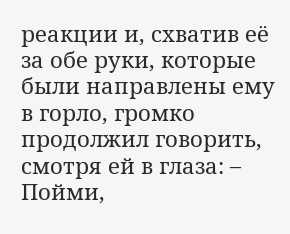реакции и, схватив её за обе руки, которые были направлены ему в горло, громко продолжил говорить, смотря ей в глаза: – Пойми,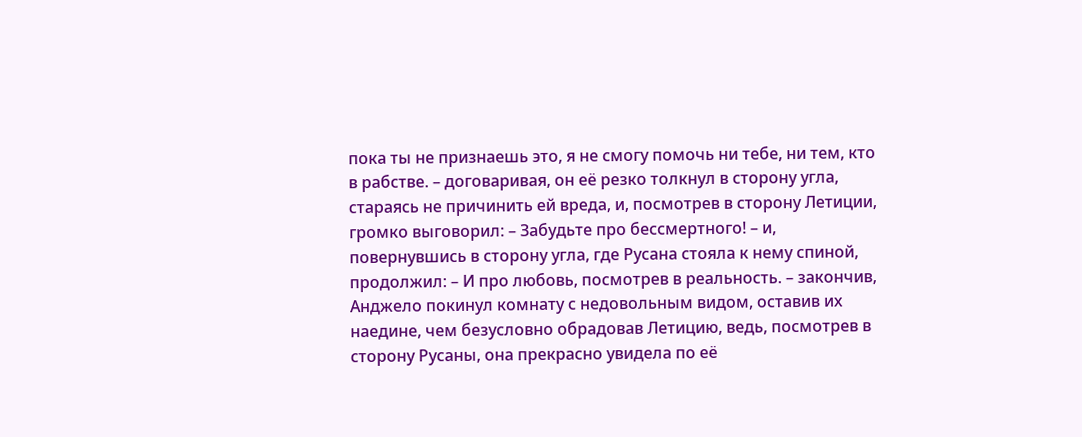пока ты не признаешь это, я не смогу помочь ни тебе, ни тем, кто в рабстве. – договаривая, он её резко толкнул в сторону угла, стараясь не причинить ей вреда, и, посмотрев в сторону Летиции, громко выговорил: – Забудьте про бессмертного! – и, повернувшись в сторону угла, где Русана стояла к нему спиной, продолжил: – И про любовь, посмотрев в реальность. – закончив, Анджело покинул комнату с недовольным видом, оставив их наедине, чем безусловно обрадовав Летицию, ведь, посмотрев в сторону Русаны, она прекрасно увидела по её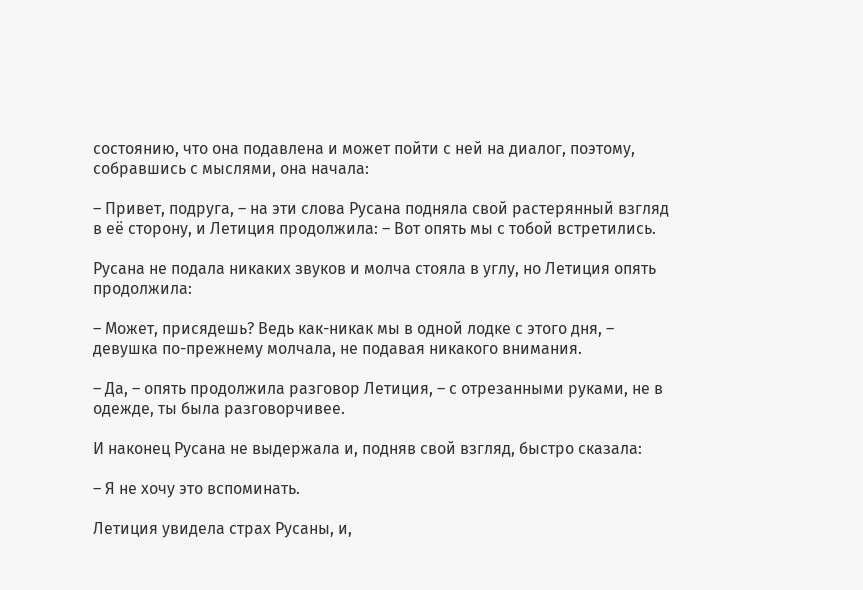состоянию, что она подавлена и может пойти с ней на диалог, поэтому, собравшись с мыслями, она начала:

– Привет, подруга, – на эти слова Русана подняла свой растерянный взгляд в её сторону, и Летиция продолжила: – Вот опять мы с тобой встретились.

Русана не подала никаких звуков и молча стояла в углу, но Летиция опять продолжила:

– Может, присядешь? Ведь как-никак мы в одной лодке с этого дня, – девушка по-прежнему молчала, не подавая никакого внимания.

– Да, – опять продолжила разговор Летиция, – с отрезанными руками, не в одежде, ты была разговорчивее.

И наконец Русана не выдержала и, подняв свой взгляд, быстро сказала:

– Я не хочу это вспоминать.

Летиция увидела страх Русаны, и,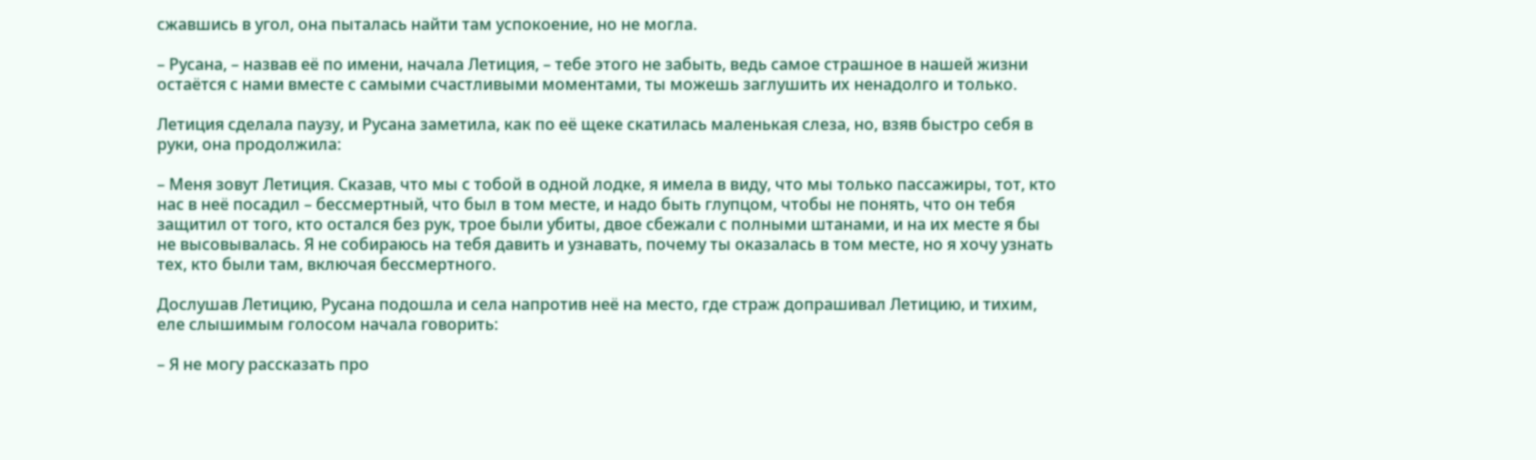сжавшись в угол, она пыталась найти там успокоение, но не могла.

– Русана, – назвав её по имени, начала Летиция, – тебе этого не забыть, ведь самое страшное в нашей жизни остаётся с нами вместе с самыми счастливыми моментами, ты можешь заглушить их ненадолго и только.

Летиция сделала паузу, и Русана заметила, как по её щеке скатилась маленькая слеза, но, взяв быстро себя в руки, она продолжила:

– Меня зовут Летиция. Сказав, что мы с тобой в одной лодке, я имела в виду, что мы только пассажиры, тот, кто нас в неё посадил – бессмертный, что был в том месте, и надо быть глупцом, чтобы не понять, что он тебя защитил от того, кто остался без рук, трое были убиты, двое сбежали с полными штанами, и на их месте я бы не высовывалась. Я не собираюсь на тебя давить и узнавать, почему ты оказалась в том месте, но я хочу узнать тех, кто были там, включая бессмертного.

Дослушав Летицию, Русана подошла и села напротив неё на место, где страж допрашивал Летицию, и тихим, еле слышимым голосом начала говорить:

– Я не могу рассказать про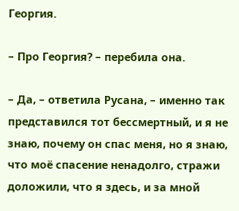Георгия.

– Про Георгия? – перебила она.

– Да, – ответила Русана, – именно так представился тот бессмертный, и я не знаю, почему он спас меня, но я знаю, что моё спасение ненадолго, стражи доложили, что я здесь, и за мной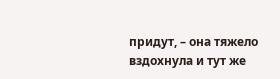придут, – она тяжело вздохнула и тут же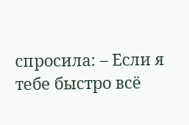спросила: – Если я тебе быстро всё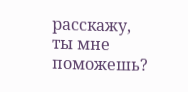расскажу, ты мне поможешь?